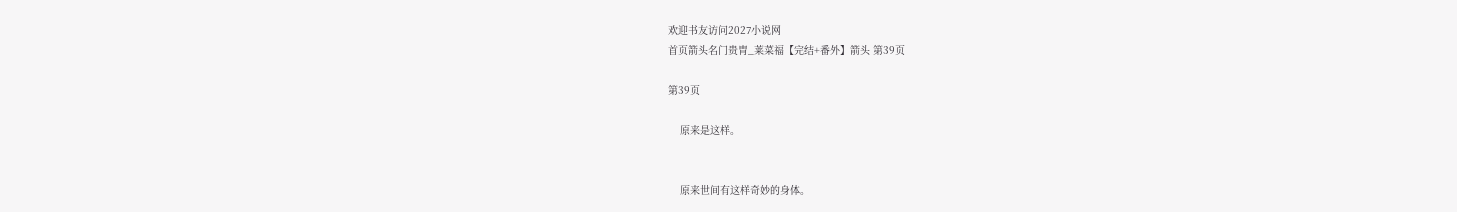欢迎书友访问2027小说网
首页箭头名门贵胄_莱菜福【完结+番外】箭头 第39页

第39页

    原来是这样。


    原来世间有这样奇妙的身体。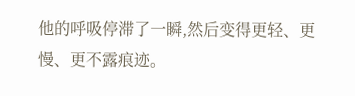他的呼吸停滞了一瞬,然后变得更轻、更慢、更不露痕迹。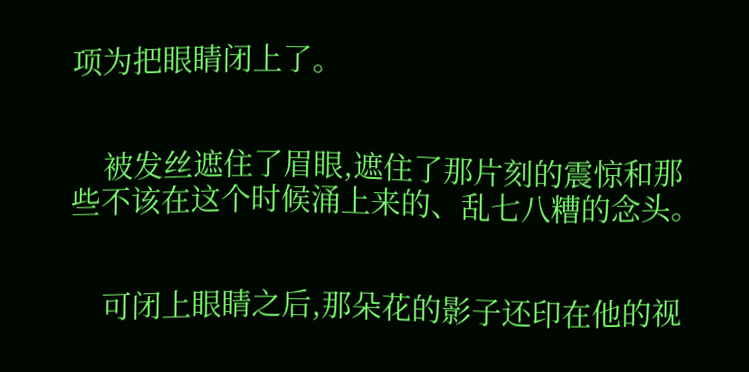项为把眼睛闭上了。


    被发丝遮住了眉眼,遮住了那片刻的震惊和那些不该在这个时候涌上来的、乱七八糟的念头。


    可闭上眼睛之后,那朵花的影子还印在他的视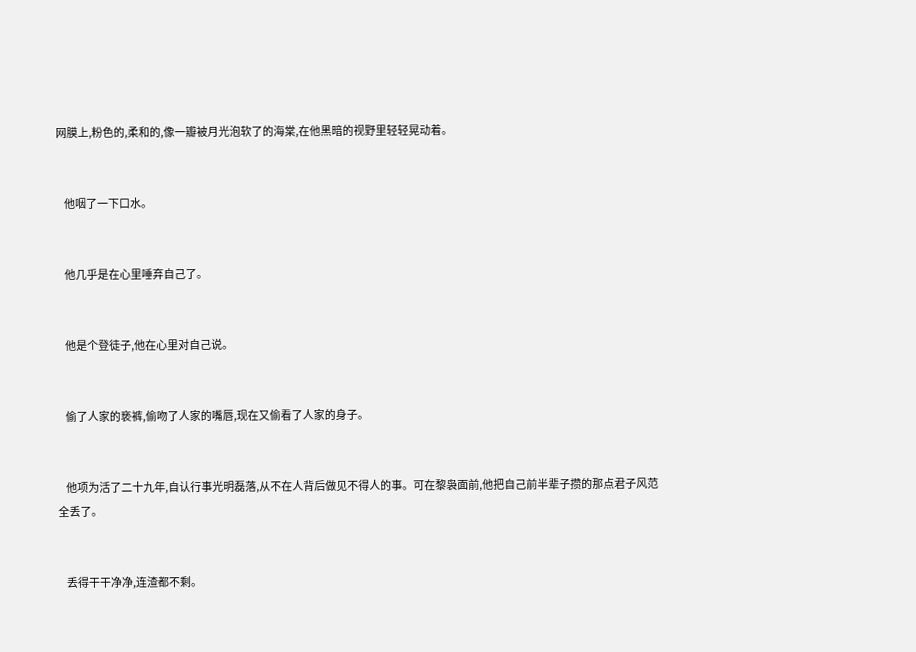网膜上,粉色的,柔和的,像一瓣被月光泡软了的海棠,在他黑暗的视野里轻轻晃动着。


    他咽了一下口水。


    他几乎是在心里唾弃自己了。


    他是个登徒子,他在心里对自己说。


    偷了人家的亵裤,偷吻了人家的嘴唇,现在又偷看了人家的身子。


    他项为活了二十九年,自认行事光明磊落,从不在人背后做见不得人的事。可在黎袅面前,他把自己前半辈子攒的那点君子风范全丢了。


    丢得干干净净,连渣都不剩。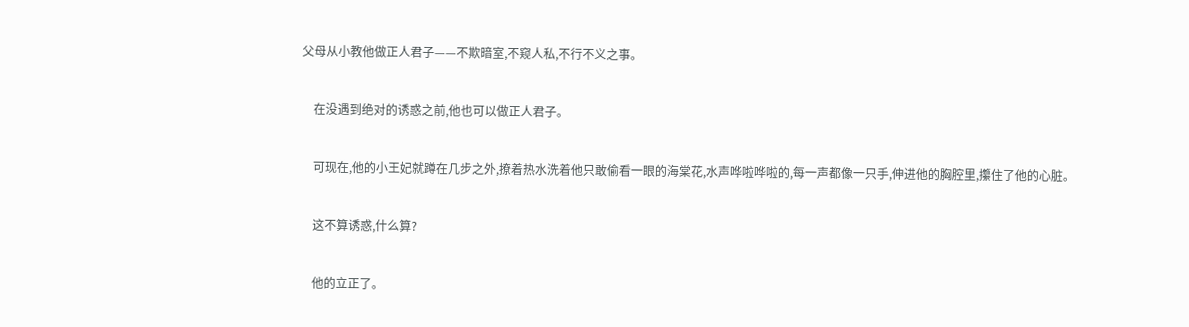父母从小教他做正人君子——不欺暗室,不窥人私,不行不义之事。


    在没遇到绝对的诱惑之前,他也可以做正人君子。


    可现在,他的小王妃就蹲在几步之外,撩着热水洗着他只敢偷看一眼的海棠花,水声哗啦哗啦的,每一声都像一只手,伸进他的胸腔里,攥住了他的心脏。


    这不算诱惑,什么算?


    他的立正了。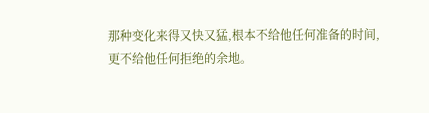那种变化来得又快又猛,根本不给他任何准备的时间,更不给他任何拒绝的余地。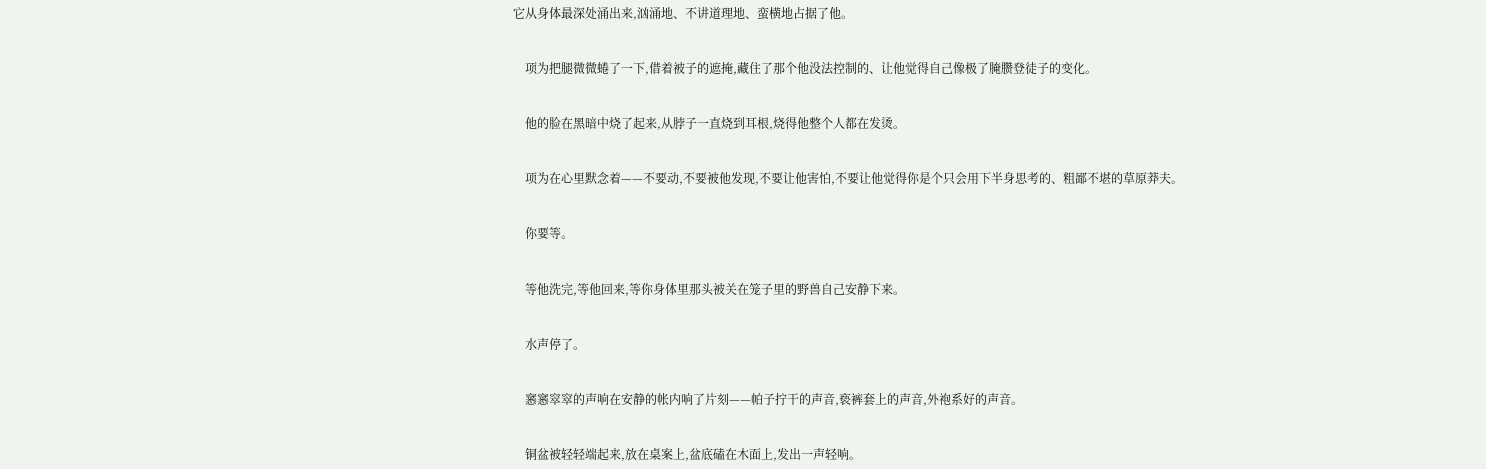它从身体最深处涌出来,汹涌地、不讲道理地、蛮横地占据了他。


    项为把腿微微蜷了一下,借着被子的遮掩,藏住了那个他没法控制的、让他觉得自己像极了腌臜登徒子的变化。


    他的脸在黑暗中烧了起来,从脖子一直烧到耳根,烧得他整个人都在发烫。


    项为在心里默念着——不要动,不要被他发现,不要让他害怕,不要让他觉得你是个只会用下半身思考的、粗鄙不堪的草原莽夫。


    你要等。


    等他洗完,等他回来,等你身体里那头被关在笼子里的野兽自己安静下来。


    水声停了。


    窸窸窣窣的声响在安静的帐内响了片刻——帕子拧干的声音,亵裤套上的声音,外袍系好的声音。


    铜盆被轻轻端起来,放在桌案上,盆底磕在木面上,发出一声轻响。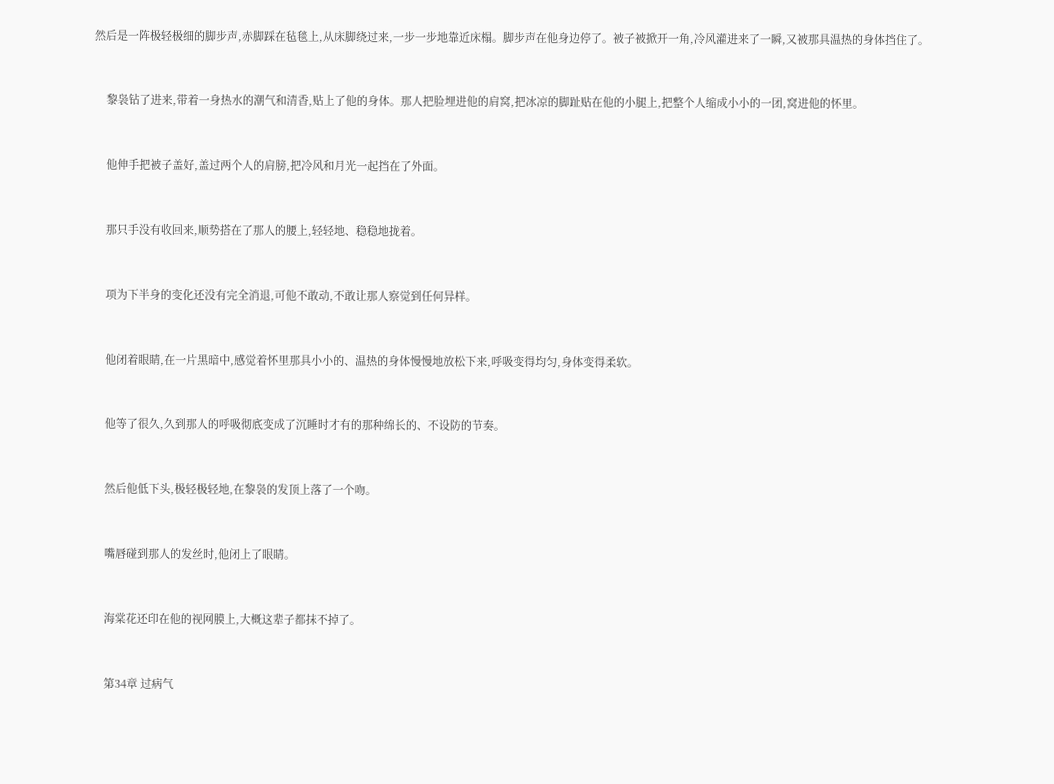然后是一阵极轻极细的脚步声,赤脚踩在毡毯上,从床脚绕过来,一步一步地靠近床榻。脚步声在他身边停了。被子被掀开一角,冷风灌进来了一瞬,又被那具温热的身体挡住了。


    黎袅钻了进来,带着一身热水的潮气和清香,贴上了他的身体。那人把脸埋进他的肩窝,把冰凉的脚趾贴在他的小腿上,把整个人缩成小小的一团,窝进他的怀里。


    他伸手把被子盖好,盖过两个人的肩膀,把冷风和月光一起挡在了外面。


    那只手没有收回来,顺势搭在了那人的腰上,轻轻地、稳稳地拢着。


    项为下半身的变化还没有完全消退,可他不敢动,不敢让那人察觉到任何异样。


    他闭着眼睛,在一片黑暗中,感觉着怀里那具小小的、温热的身体慢慢地放松下来,呼吸变得均匀,身体变得柔软。


    他等了很久,久到那人的呼吸彻底变成了沉睡时才有的那种绵长的、不设防的节奏。


    然后他低下头,极轻极轻地,在黎袅的发顶上落了一个吻。


    嘴唇碰到那人的发丝时,他闭上了眼睛。


    海棠花还印在他的视网膜上,大概这辈子都抹不掉了。


    第34章 过病气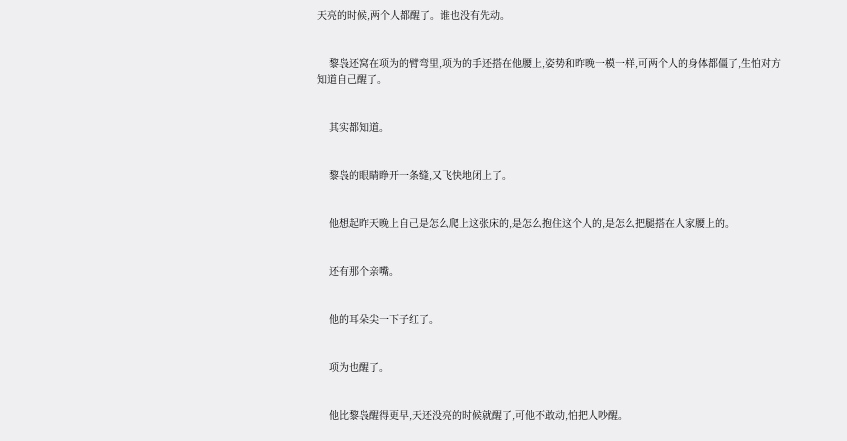天亮的时候,两个人都醒了。谁也没有先动。


    黎袅还窝在项为的臂弯里,项为的手还搭在他腰上,姿势和昨晚一模一样,可两个人的身体都僵了,生怕对方知道自己醒了。


    其实都知道。


    黎袅的眼睛睁开一条缝,又飞快地闭上了。


    他想起昨天晚上自己是怎么爬上这张床的,是怎么抱住这个人的,是怎么把腿搭在人家腰上的。


    还有那个亲嘴。


    他的耳朵尖一下子红了。


    项为也醒了。


    他比黎袅醒得更早,天还没亮的时候就醒了,可他不敢动,怕把人吵醒。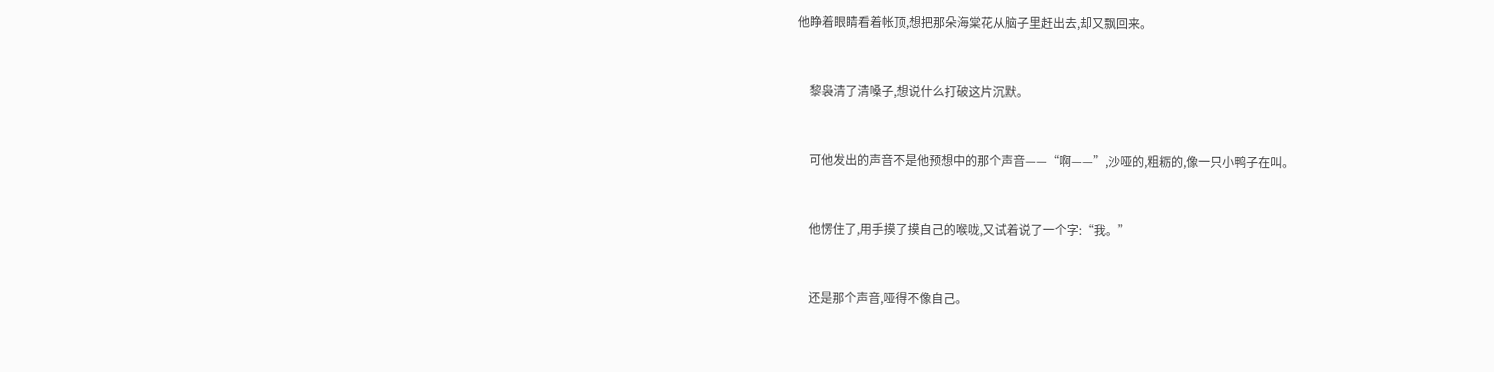他睁着眼睛看着帐顶,想把那朵海棠花从脑子里赶出去,却又飘回来。


    黎袅清了清嗓子,想说什么打破这片沉默。


    可他发出的声音不是他预想中的那个声音——“啊——”,沙哑的,粗粝的,像一只小鸭子在叫。


    他愣住了,用手摸了摸自己的喉咙,又试着说了一个字:“我。”


    还是那个声音,哑得不像自己。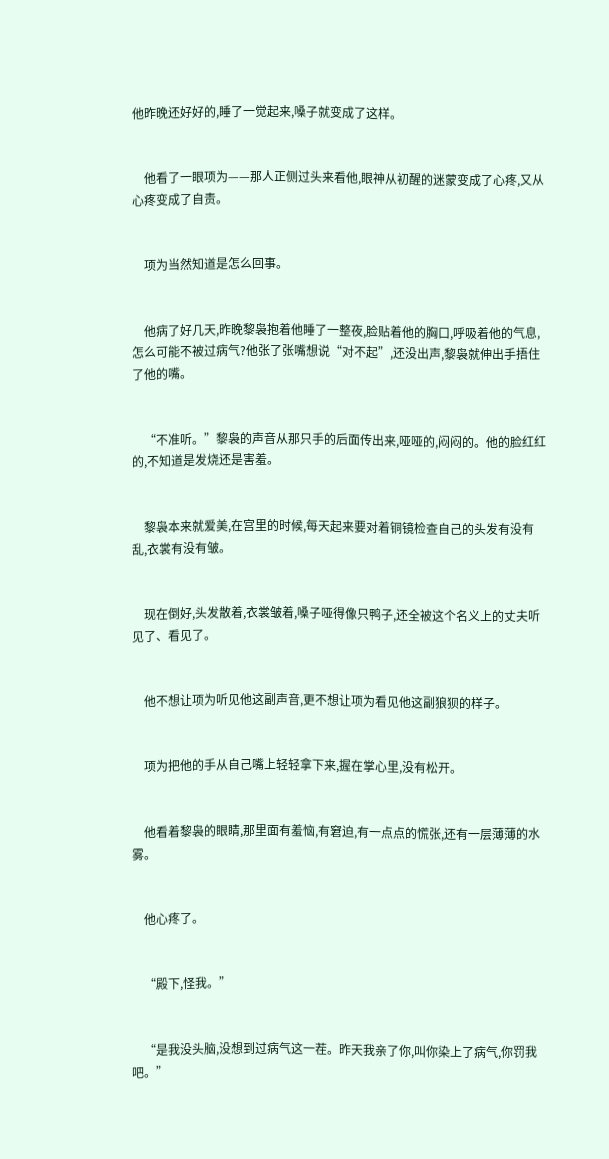他昨晚还好好的,睡了一觉起来,嗓子就变成了这样。


    他看了一眼项为——那人正侧过头来看他,眼神从初醒的迷蒙变成了心疼,又从心疼变成了自责。


    项为当然知道是怎么回事。


    他病了好几天,昨晚黎袅抱着他睡了一整夜,脸贴着他的胸口,呼吸着他的气息,怎么可能不被过病气?他张了张嘴想说“对不起”,还没出声,黎袅就伸出手捂住了他的嘴。


    “不准听。”黎袅的声音从那只手的后面传出来,哑哑的,闷闷的。他的脸红红的,不知道是发烧还是害羞。


    黎袅本来就爱美,在宫里的时候,每天起来要对着铜镜检查自己的头发有没有乱,衣裳有没有皱。


    现在倒好,头发散着,衣裳皱着,嗓子哑得像只鸭子,还全被这个名义上的丈夫听见了、看见了。


    他不想让项为听见他这副声音,更不想让项为看见他这副狼狈的样子。


    项为把他的手从自己嘴上轻轻拿下来,握在掌心里,没有松开。


    他看着黎袅的眼睛,那里面有羞恼,有窘迫,有一点点的慌张,还有一层薄薄的水雾。


    他心疼了。


    “殿下,怪我。”


    “是我没头脑,没想到过病气这一茬。昨天我亲了你,叫你染上了病气,你罚我吧。”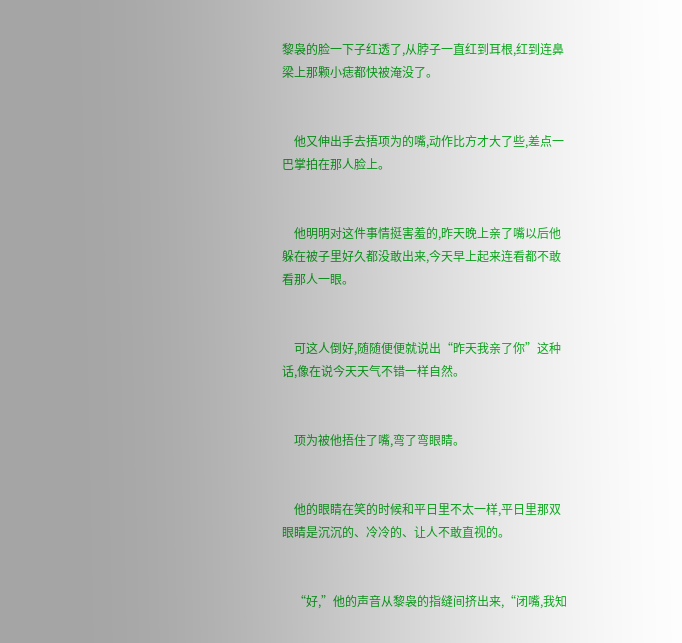黎袅的脸一下子红透了,从脖子一直红到耳根,红到连鼻梁上那颗小痣都快被淹没了。


    他又伸出手去捂项为的嘴,动作比方才大了些,差点一巴掌拍在那人脸上。


    他明明对这件事情挺害羞的,昨天晚上亲了嘴以后他躲在被子里好久都没敢出来,今天早上起来连看都不敢看那人一眼。


    可这人倒好,随随便便就说出“昨天我亲了你”这种话,像在说今天天气不错一样自然。


    项为被他捂住了嘴,弯了弯眼睛。


    他的眼睛在笑的时候和平日里不太一样,平日里那双眼睛是沉沉的、冷冷的、让人不敢直视的。


    “好,”他的声音从黎袅的指缝间挤出来,“闭嘴,我知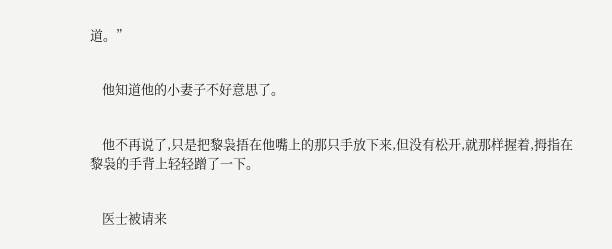道。”


    他知道他的小妻子不好意思了。


    他不再说了,只是把黎袅捂在他嘴上的那只手放下来,但没有松开,就那样握着,拇指在黎袅的手背上轻轻蹭了一下。


    医士被请来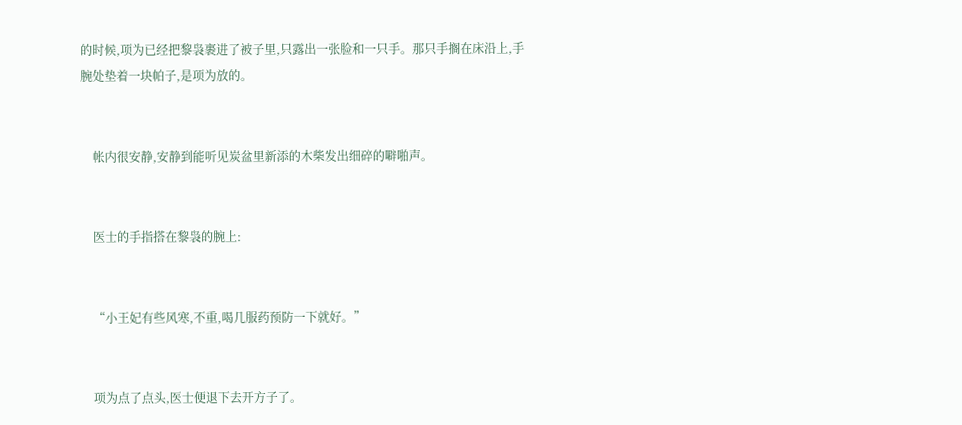的时候,项为已经把黎袅裹进了被子里,只露出一张脸和一只手。那只手搁在床沿上,手腕处垫着一块帕子,是项为放的。


    帐内很安静,安静到能听见炭盆里新添的木柴发出细碎的噼啪声。


    医士的手指搭在黎袅的腕上:


    “小王妃有些风寒,不重,喝几服药预防一下就好。”


    项为点了点头,医士便退下去开方子了。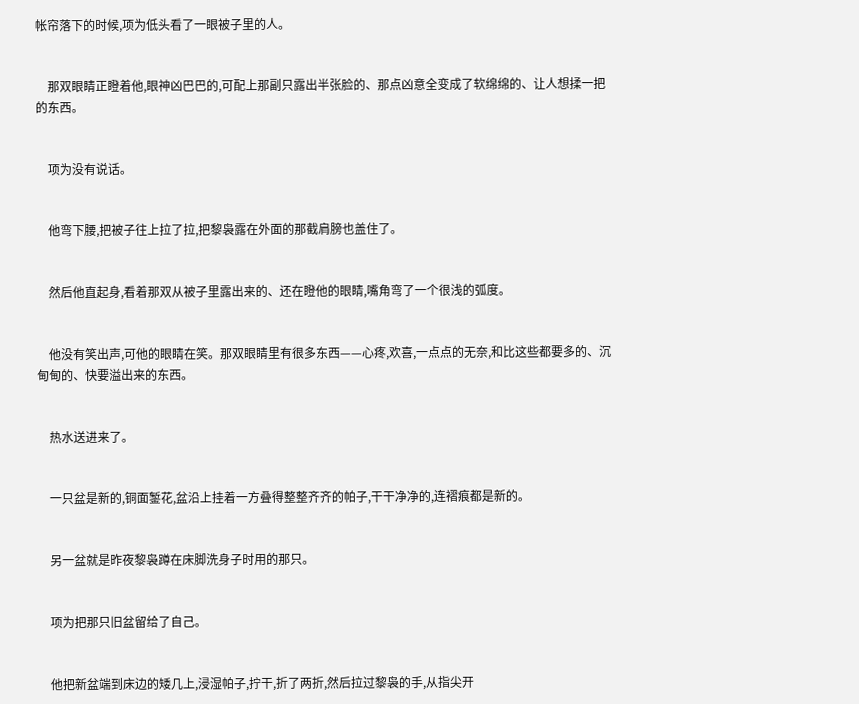帐帘落下的时候,项为低头看了一眼被子里的人。


    那双眼睛正瞪着他,眼神凶巴巴的,可配上那副只露出半张脸的、那点凶意全变成了软绵绵的、让人想揉一把的东西。


    项为没有说话。


    他弯下腰,把被子往上拉了拉,把黎袅露在外面的那截肩膀也盖住了。


    然后他直起身,看着那双从被子里露出来的、还在瞪他的眼睛,嘴角弯了一个很浅的弧度。


    他没有笑出声,可他的眼睛在笑。那双眼睛里有很多东西——心疼,欢喜,一点点的无奈,和比这些都要多的、沉甸甸的、快要溢出来的东西。


    热水送进来了。


    一只盆是新的,铜面錾花,盆沿上挂着一方叠得整整齐齐的帕子,干干净净的,连褶痕都是新的。


    另一盆就是昨夜黎袅蹲在床脚洗身子时用的那只。


    项为把那只旧盆留给了自己。


    他把新盆端到床边的矮几上,浸湿帕子,拧干,折了两折,然后拉过黎袅的手,从指尖开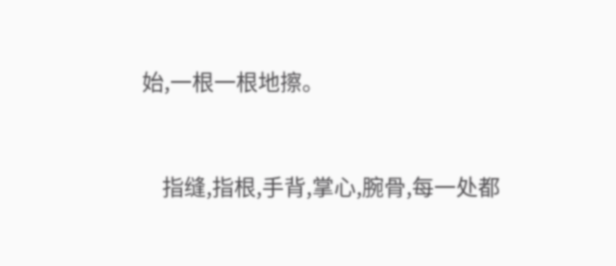始,一根一根地擦。


    指缝,指根,手背,掌心,腕骨,每一处都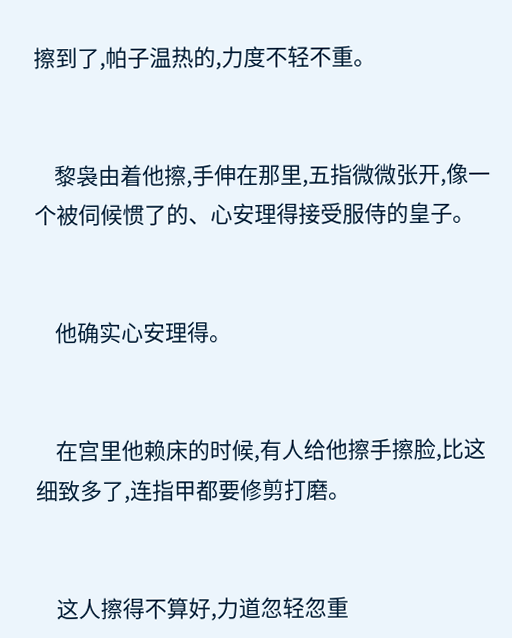擦到了,帕子温热的,力度不轻不重。


    黎袅由着他擦,手伸在那里,五指微微张开,像一个被伺候惯了的、心安理得接受服侍的皇子。


    他确实心安理得。


    在宫里他赖床的时候,有人给他擦手擦脸,比这细致多了,连指甲都要修剪打磨。


    这人擦得不算好,力道忽轻忽重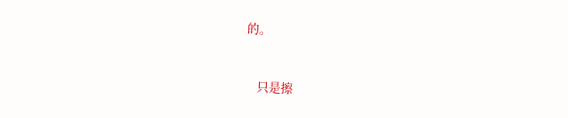的。


    只是擦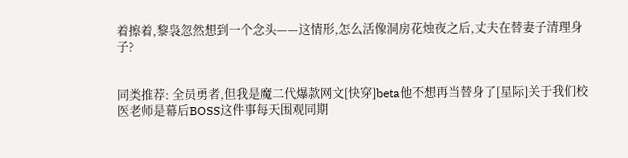着擦着,黎袅忽然想到一个念头——这情形,怎么活像洞房花烛夜之后,丈夫在替妻子清理身子?


同类推荐: 全员勇者,但我是魔二代爆款网文[快穿]beta他不想再当替身了[星际]关于我们校医老师是幕后BOSS这件事每天围观同期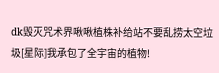dk毁灭咒术界啾啾植株补给站不要乱捞太空垃圾[星际]我承包了全宇宙的植物!